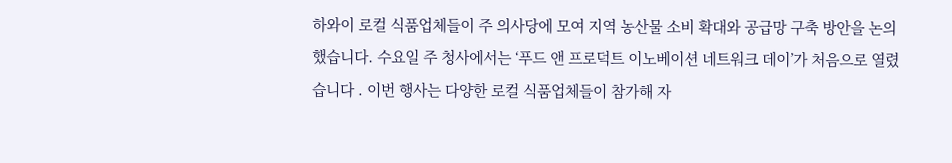하와이 로컬 식품업체들이 주 의사당에 모여 지역 농산물 소비 확대와 공급망 구축 방안을 논의했습니다. 수요일 주 청사에서는 ‘푸드 앤 프로덕트 이노베이션 네트워크 데이’가 처음으로 열렸습니다 . 이번 행사는 다양한 로컬 식품업체들이 참가해 자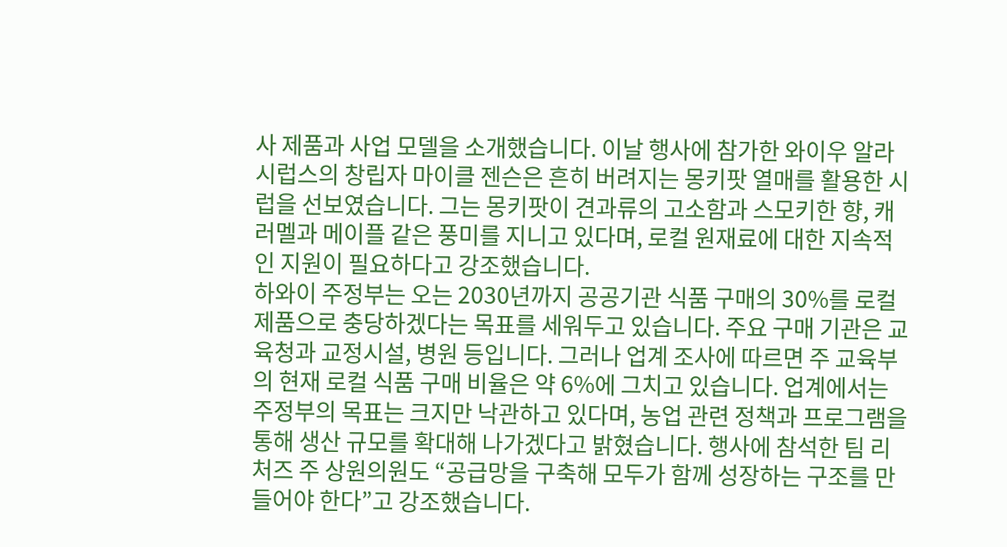사 제품과 사업 모델을 소개했습니다. 이날 행사에 참가한 와이우 알라 시럽스의 창립자 마이클 젠슨은 흔히 버려지는 몽키팟 열매를 활용한 시럽을 선보였습니다. 그는 몽키팟이 견과류의 고소함과 스모키한 향, 캐러멜과 메이플 같은 풍미를 지니고 있다며, 로컬 원재료에 대한 지속적인 지원이 필요하다고 강조했습니다.
하와이 주정부는 오는 2030년까지 공공기관 식품 구매의 30%를 로컬 제품으로 충당하겠다는 목표를 세워두고 있습니다. 주요 구매 기관은 교육청과 교정시설, 병원 등입니다. 그러나 업계 조사에 따르면 주 교육부의 현재 로컬 식품 구매 비율은 약 6%에 그치고 있습니다. 업계에서는 주정부의 목표는 크지만 낙관하고 있다며, 농업 관련 정책과 프로그램을 통해 생산 규모를 확대해 나가겠다고 밝혔습니다. 행사에 참석한 팀 리처즈 주 상원의원도 “공급망을 구축해 모두가 함께 성장하는 구조를 만들어야 한다”고 강조했습니다.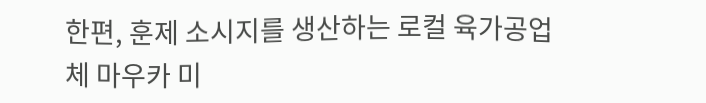한편, 훈제 소시지를 생산하는 로컬 육가공업체 마우카 미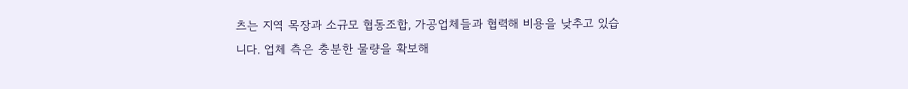츠는 지역 목장과 소규모 협동조합, 가공업체들과 협력해 비용을 낮추고 있습니다. 업체 측은 충분한 물량을 확보해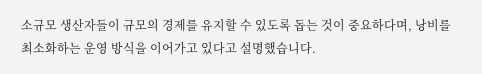소규모 생산자들이 규모의 경제를 유지할 수 있도록 돕는 것이 중요하다며, 낭비를 최소화하는 운영 방식을 이어가고 있다고 설명했습니다.